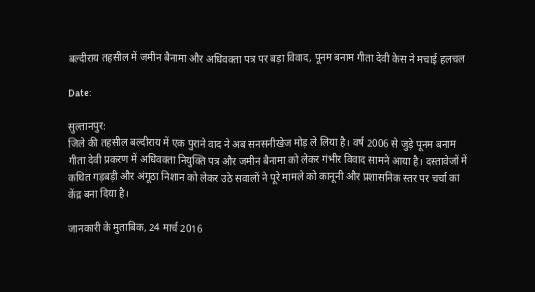बल्दीराय तहसील में जमीन बैनामा और अधिवक्ता पत्र पर बड़ा विवाद, पूनम बनाम गीता देवी केस ने मचाई हलचल

Date:

सुल्तानपुर:
जिले की तहसील बल्दीराय में एक पुराने वाद ने अब सनसनीखेज मोड़ ले लिया है। वर्ष 2006 से जुड़े पूनम बनाम गीता देवी प्रकरण में अधिवक्ता नियुक्ति पत्र और जमीन बैनामा को लेकर गंभीर विवाद सामने आया है। दस्तावेजों में कथित गड़बड़ी और अंगूठा निशान को लेकर उठे सवालों ने पूरे मामले को कानूनी और प्रशासनिक स्तर पर चर्चा का केंद्र बना दिया है।

जानकारी के मुताबिक, 24 मार्च 2016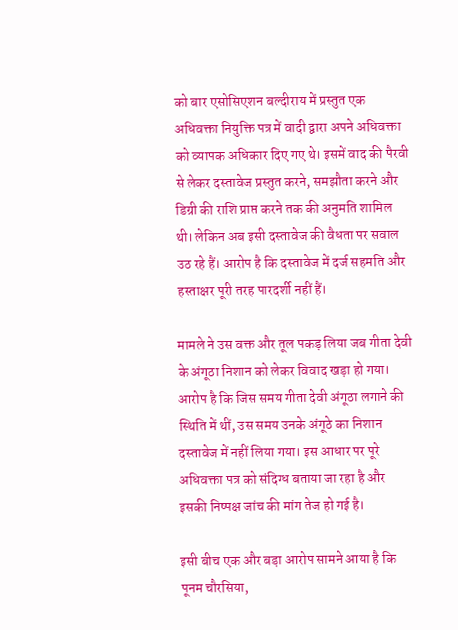को बार एसोसिएशन बल्दीराय में प्रस्तुत एक अधिवक्ता नियुक्ति पत्र में वादी द्वारा अपने अधिवक्ता को व्यापक अधिकार दिए गए थे। इसमें वाद की पैरवी से लेकर दस्तावेज प्रस्तुत करने, समझौता करने और डिग्री की राशि प्राप्त करने तक की अनुमति शामिल थी। लेकिन अब इसी दस्तावेज की वैधता पर सवाल उठ रहे हैं। आरोप है कि दस्तावेज में दर्ज सहमति और हस्ताक्षर पूरी तरह पारदर्शी नहीं हैं।

मामले ने उस वक्त और तूल पकड़ लिया जब गीता देवी के अंगूठा निशान को लेकर विवाद खड़ा हो गया। आरोप है कि जिस समय गीता देवी अंगूठा लगाने की स्थिति में थीं, उस समय उनके अंगूठे का निशान दस्तावेज में नहीं लिया गया। इस आधार पर पूरे अधिवक्ता पत्र को संदिग्ध बताया जा रहा है और इसकी निष्पक्ष जांच की मांग तेज हो गई है।

इसी बीच एक और बड़ा आरोप सामने आया है कि पूनम चौरसिया,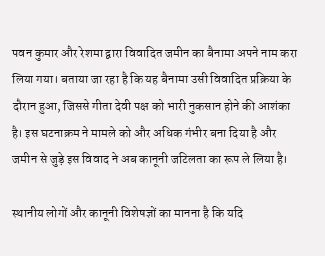पवन कुमार और रेशमा द्वारा विवादित जमीन का बैनामा अपने नाम करा लिया गया। बताया जा रहा है कि यह बैनामा उसी विवादित प्रक्रिया के दौरान हुआ, जिससे गीता देवी पक्ष को भारी नुकसान होने की आशंका है। इस घटनाक्रम ने मामले को और अधिक गंभीर बना दिया है और जमीन से जुड़े इस विवाद ने अब कानूनी जटिलता का रूप ले लिया है।

स्थानीय लोगों और कानूनी विशेषज्ञों का मानना है कि यदि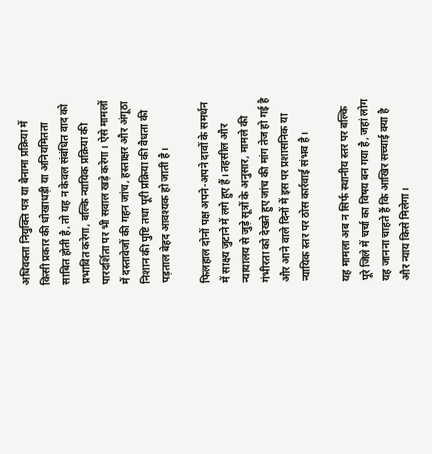अधिवक्ता नियुक्ति पत्र या बैनामा प्रक्रिया में किसी प्रकार की धोखाधड़ी या अनियमितता साबित होती है, तो यह न केवल संबंधित वाद को प्रभावित करेगा, बल्कि न्यायिक प्रक्रिया की पारदर्शिता पर भी सवाल खड़े करेगा। ऐसे मामलों में दस्तावेजों की गहन जांच, हस्ताक्षर और अंगूठा निशान की पुष्टि तथा पूरी प्रक्रिया की वैधता की पड़ताल बेहद आवश्यक हो जाती है।

फिलहाल दोनों पक्ष अपने-अपने दावों के समर्थन में साक्ष्य जुटाने में लगे हुए हैं। तहसील और न्यायालय से जुड़े सूत्रों के अनुसार, मामले की गंभीरता को देखते हुए जांच की मांग तेज हो गई है और आने वाले दिनों में इस पर प्रशासनिक या न्यायिक स्तर पर ठोस कार्रवाई संभव है।

यह मामला अब न सिर्फ स्थानीय स्तर पर बल्कि पूरे जिले में चर्चा का विषय बन गया है, जहां लोग यह जानना चाहते हैं कि आखिर सच्चाई क्या है और न्याय किसे मिलेगा।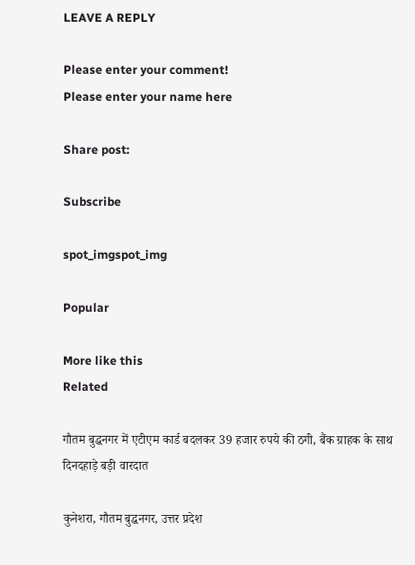LEAVE A REPLY

Please enter your comment!
Please enter your name here

Share post:

Subscribe

spot_imgspot_img

Popular

More like this
Related

गौतम बुद्धनगर में एटीएम कार्ड बदलकर 39 हजार रुपये की ठगी, बैंक ग्राहक के साथ दिनदहाड़े बड़ी वारदात

कुनेशरा, गौतम बुद्धनगर, उत्तर प्रदेश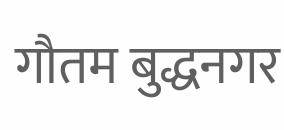गौतम बुद्धनगर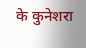के कुनेशरा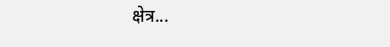क्षेत्र...